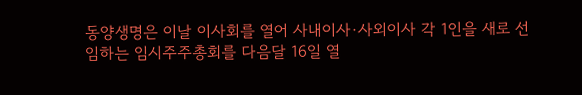동양생명은 이날 이사회를 열어 사내이사·사외이사 각 1인을 새로 선임하는 임시주주총회를 다음달 16일 열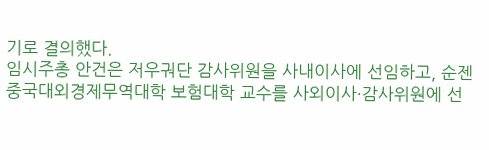기로 결의했다.
임시주총 안건은 저우궈단 감사위원을 사내이사에 선임하고, 순젠 중국대외경제무역대학 보험대학 교수를 사외이사·감사위원에 선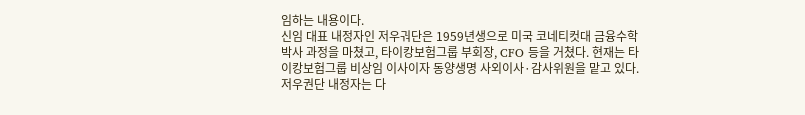임하는 내용이다.
신임 대표 내정자인 저우궈단은 1959년생으로 미국 코네티컷대 금융수학 박사 과정을 마쳤고, 타이캉보험그룹 부회장, CFO 등을 거쳤다. 현재는 타이캉보험그룹 비상임 이사이자 동양생명 사외이사·감사위원을 맡고 있다.
저우권단 내정자는 다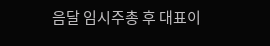음달 임시주총 후 대표이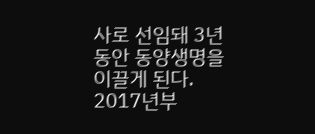사로 선임돼 3년 동안 동양생명을 이끌게 된다.
2017년부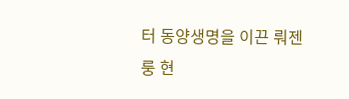터 동양생명을 이끈 뤄젠룽 현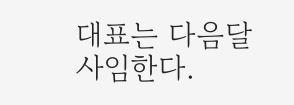대표는 다음달 사임한다.